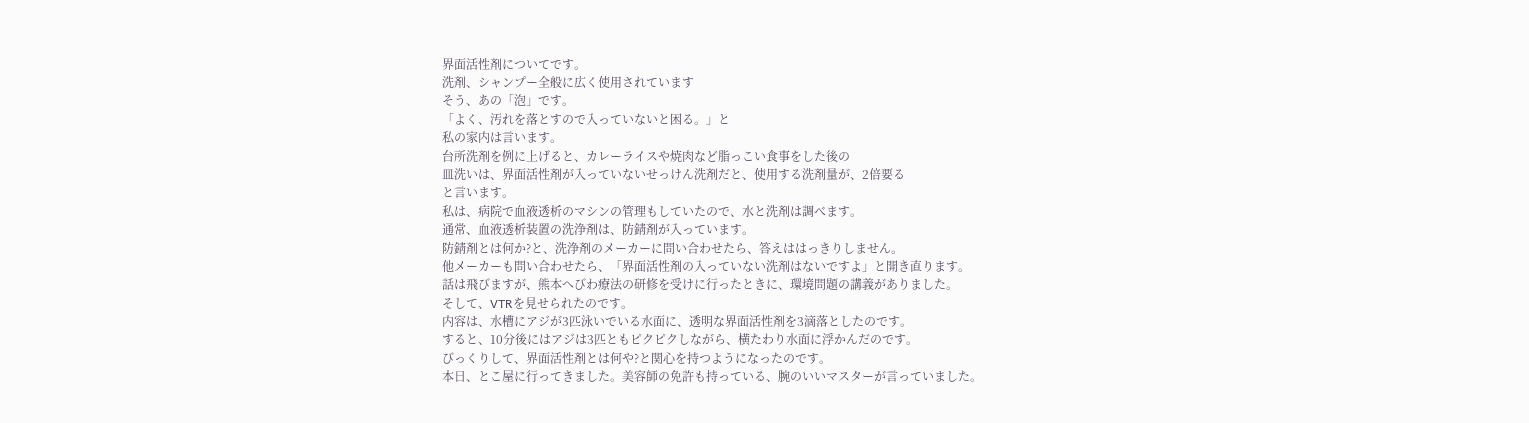界面活性剤についてです。
洗剤、シャンプー全般に広く使用されています
そう、あの「泡」です。
「よく、汚れを落とすので入っていないと困る。」と
私の家内は言います。
台所洗剤を例に上げると、カレーライスや焼肉など脂っこい食事をした後の
皿洗いは、界面活性剤が入っていないせっけん洗剤だと、使用する洗剤量が、2倍要る
と言います。
私は、病院で血液透析のマシンの管理もしていたので、水と洗剤は調べます。
通常、血液透析装置の洗浄剤は、防錆剤が入っています。
防錆剤とは何か?と、洗浄剤のメーカーに問い合わせたら、答えははっきりしません。
他メーカーも問い合わせたら、「界面活性剤の入っていない洗剤はないですよ」と開き直ります。
話は飛びますが、熊本へびわ療法の研修を受けに行ったときに、環境問題の講義がありました。
そして、VTRを見せられたのです。
内容は、水槽にアジが3匹泳いでいる水面に、透明な界面活性剤を3滴落としたのです。
すると、10分後にはアジは3匹ともピクピクしながら、横たわり水面に浮かんだのです。
びっくりして、界面活性剤とは何や?と関心を持つようになったのです。
本日、とこ屋に行ってきました。美容師の免許も持っている、腕のいいマスターが言っていました。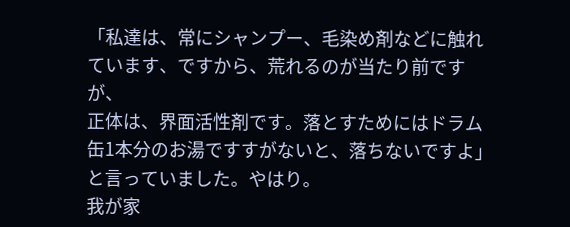「私達は、常にシャンプー、毛染め剤などに触れています、ですから、荒れるのが当たり前ですが、
正体は、界面活性剤です。落とすためにはドラム缶1本分のお湯ですすがないと、落ちないですよ」
と言っていました。やはり。
我が家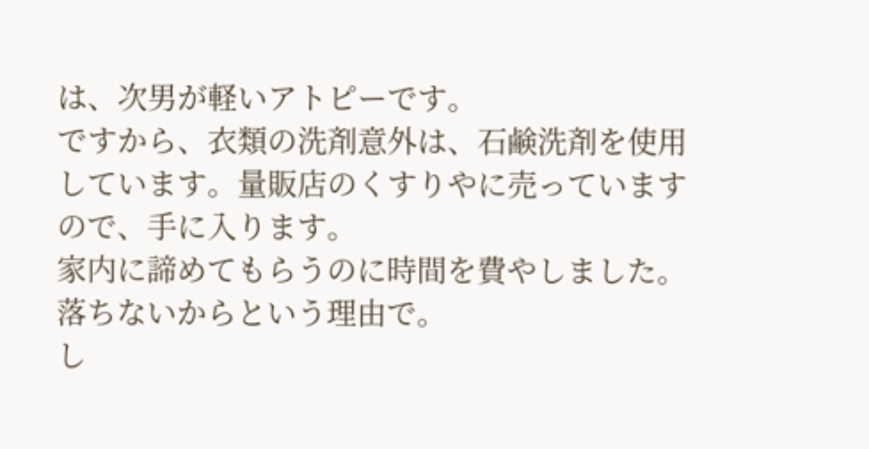は、次男が軽いアトピーです。
ですから、衣類の洗剤意外は、石鹸洗剤を使用しています。量販店のくすりやに売っていますので、手に入ります。
家内に諦めてもらうのに時間を費やしました。落ちないからという理由で。
し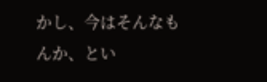かし、今はそんなもんか、とい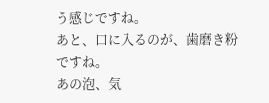う感じですね。
あと、口に入るのが、歯磨き粉ですね。
あの泡、気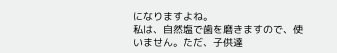になりますよね。
私は、自然塩で歯を磨きますので、使いません。ただ、子供達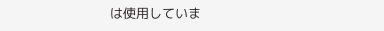は使用していま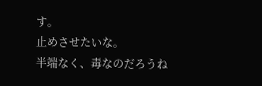す。
止めさせたいな。
半端なく、毒なのだろうね